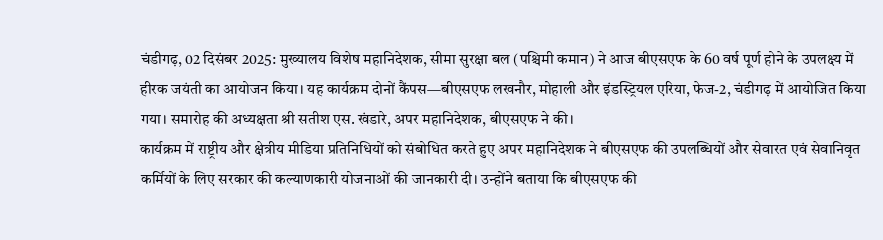चंडीगढ़, 02 दिसंबर 2025: मुख्यालय विशेष महानिदेशक, सीमा सुरक्षा बल (पश्चिमी कमान) ने आज बीएसएफ के 60 वर्ष पूर्ण होने के उपलक्ष्य में हीरक जयंती का आयोजन किया। यह कार्यक्रम दोनों कैंपस—बीएसएफ लखनौर, मोहाली और इंडस्ट्रियल एरिया, फेज-2, चंडीगढ़ में आयोजित किया गया। समारोह की अध्यक्षता श्री सतीश एस. खंडारे, अपर महानिदेशक, बीएसएफ ने की।
कार्यक्रम में राष्ट्रीय और क्षेत्रीय मीडिया प्रतिनिधियों को संबोधित करते हुए अपर महानिदेशक ने बीएसएफ की उपलब्धियों और सेवारत एवं सेवानिवृत कर्मियों के लिए सरकार की कल्याणकारी योजनाओं की जानकारी दी। उन्होंने बताया कि बीएसएफ की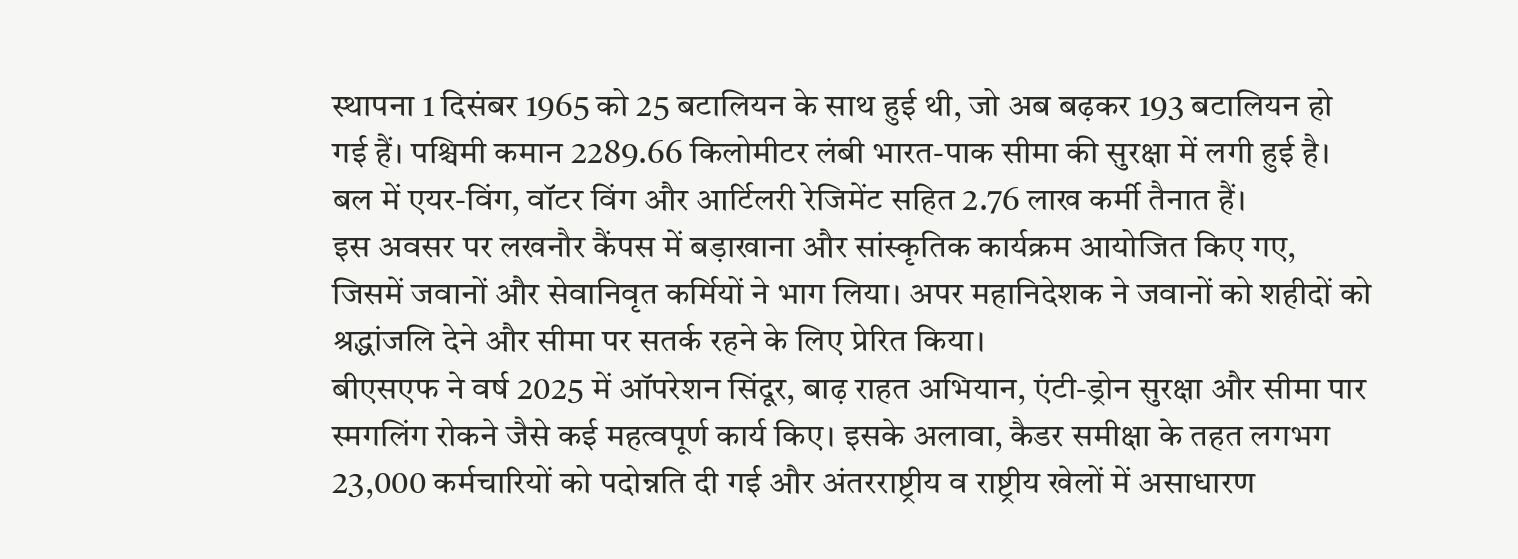स्थापना 1 दिसंबर 1965 को 25 बटालियन के साथ हुई थी, जो अब बढ़कर 193 बटालियन हो गई हैं। पश्चिमी कमान 2289.66 किलोमीटर लंबी भारत-पाक सीमा की सुरक्षा में लगी हुई है। बल में एयर-विंग, वॉटर विंग और आर्टिलरी रेजिमेंट सहित 2.76 लाख कर्मी तैनात हैं।
इस अवसर पर लखनौर कैंपस में बड़ाखाना और सांस्कृतिक कार्यक्रम आयोजित किए गए, जिसमें जवानों और सेवानिवृत कर्मियों ने भाग लिया। अपर महानिदेशक ने जवानों को शहीदों को श्रद्धांजलि देने और सीमा पर सतर्क रहने के लिए प्रेरित किया।
बीएसएफ ने वर्ष 2025 में ऑपरेशन सिंदूर, बाढ़ राहत अभियान, एंटी-ड्रोन सुरक्षा और सीमा पार स्मगलिंग रोकने जैसे कई महत्वपूर्ण कार्य किए। इसके अलावा, कैडर समीक्षा के तहत लगभग 23,000 कर्मचारियों को पदोन्नति दी गई और अंतरराष्ट्रीय व राष्ट्रीय खेलों में असाधारण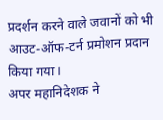प्रदर्शन करने वाले जवानों को भी आउट-ऑफ-टर्न प्रमोशन प्रदान किया गया।
अपर महानिदेशक ने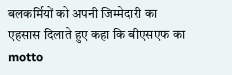बलकर्मियों को अपनी जिम्मेदारी का एहसास दिलाते हुए कहा कि बीएसएफ का motto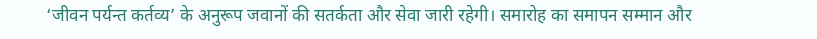‘जीवन पर्यन्त कर्तव्य’ के अनुरूप जवानों की सतर्कता और सेवा जारी रहेगी। समारोह का समापन सम्मान और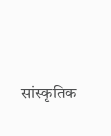सांस्कृतिक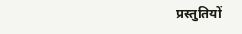प्रस्तुतियों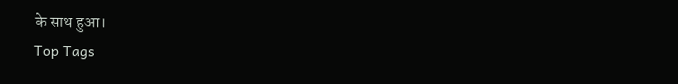के साथ हुआ।
Top Tags